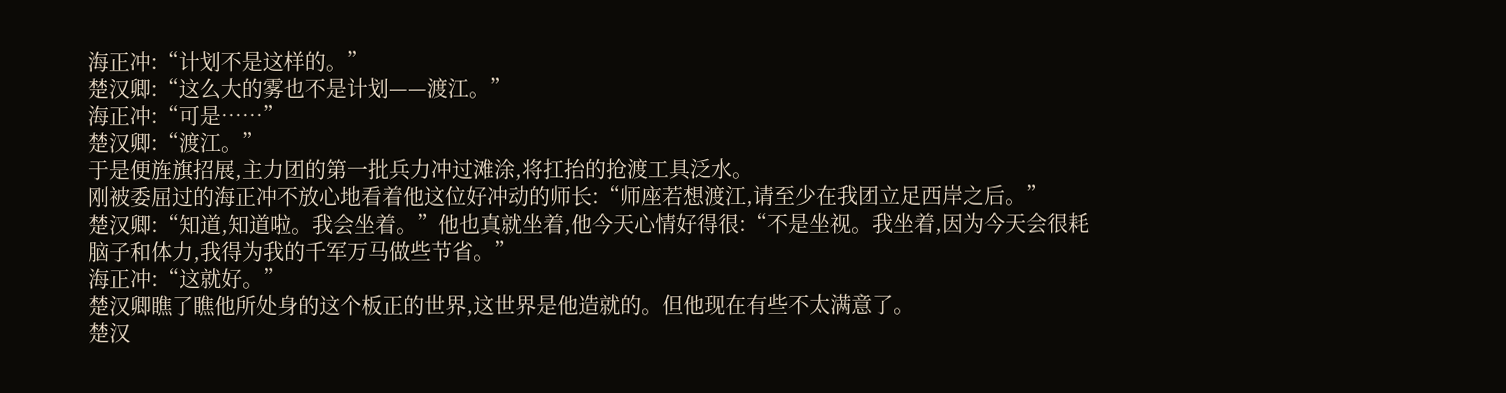海正冲:“计划不是这样的。”
楚汉卿:“这么大的雾也不是计划——渡江。”
海正冲:“可是……”
楚汉卿:“渡江。”
于是便旌旗招展,主力团的第一批兵力冲过滩涂,将扛抬的抢渡工具泛水。
刚被委屈过的海正冲不放心地看着他这位好冲动的师长:“师座若想渡江,请至少在我团立足西岸之后。”
楚汉卿:“知道,知道啦。我会坐着。”他也真就坐着,他今天心情好得很:“不是坐视。我坐着,因为今天会很耗脑子和体力,我得为我的千军万马做些节省。”
海正冲:“这就好。”
楚汉卿瞧了瞧他所处身的这个板正的世界,这世界是他造就的。但他现在有些不太满意了。
楚汉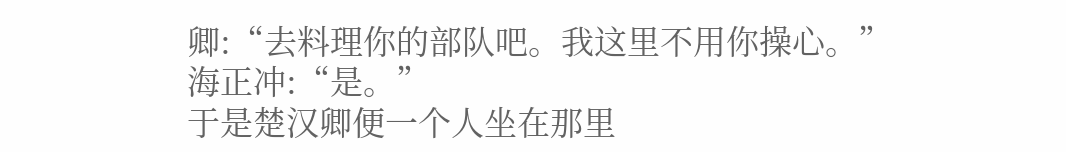卿:“去料理你的部队吧。我这里不用你操心。”
海正冲:“是。”
于是楚汉卿便一个人坐在那里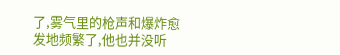了,雾气里的枪声和爆炸愈发地频繁了,他也并没听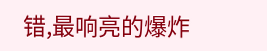错,最响亮的爆炸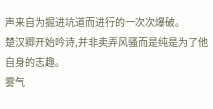声来自为掘进坑道而进行的一次次爆破。
楚汉卿开始吟诗,并非卖弄风骚而是纯是为了他自身的志趣。
雾气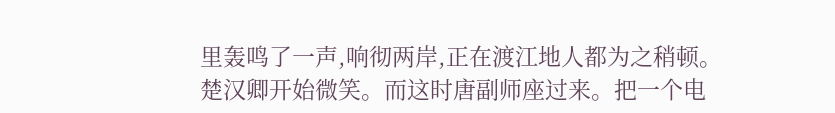里轰鸣了一声,响彻两岸,正在渡江地人都为之稍顿。
楚汉卿开始微笑。而这时唐副师座过来。把一个电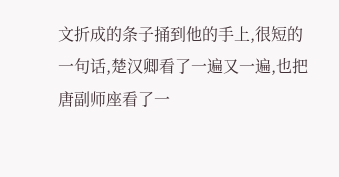文折成的条子捅到他的手上,很短的一句话,楚汉卿看了一遍又一遍,也把唐副师座看了一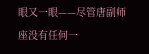眼又一眼——尽管唐副师座没有任何一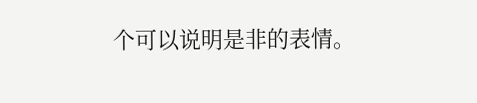个可以说明是非的表情。